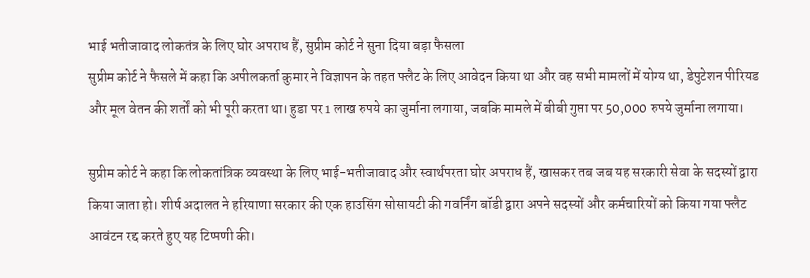भाई भतीजावाद लोकतंत्र के लिए घोर अपराध हैं, सुप्रीम कोर्ट ने सुना दिया बड़ा फैसला
सुप्रीम कोर्ट ने फैसले में कहा कि अपीलकर्ता कुमार ने विज्ञापन के तहत फ्लैट के लिए आवेदन किया था और वह सभी मामलों में योग्य था, डेपुटेशन पीरियड और मूल वेतन की शर्तों को भी पूरी करता था। हुडा पर 1 लाख रुपये का जुर्माना लगाया, जबकि मामले में बीबी गुप्ता पर 50,000 रुपये जुर्माना लगाया।

सुप्रीम कोर्ट ने कहा कि लोकतांत्रिक व्यवस्था के लिए भाई-भतीजावाद और स्वार्थपरता घोर अपराध हैं, खासकर तब जब यह सरकारी सेवा के सदस्यों द्वारा किया जाता हो। शीर्ष अदालत ने हरियाणा सरकार की एक हाउसिंग सोसायटी की गवर्निंग बॉडी द्वारा अपने सदस्यों और कर्मचारियों को किया गया फ्लैट आवंटन रद्द करते हुए यह टिप्पणी की।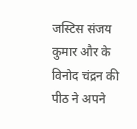जस्टिस संजय कुमार और के विनोद चंद्रन की पीठ ने अपने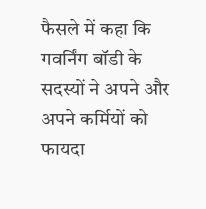फैसले में कहा कि गवर्निंग बॉडी के सदस्यों ने अपने और अपने कर्मियों को फायदा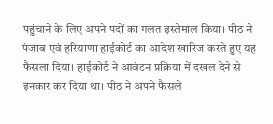पहुंचाने के लिए अपने पदों का गलत इस्तेमाल किया। पीठ ने पंजाब एवं हरियाणा हाईकोर्ट का आदेश खारिज करते हुए यह फैसला दिया। हाईकोर्ट ने आवंटन प्रक्रिया में दखल देने से इनकार कर दिया था। पीठ ने अपने फैसले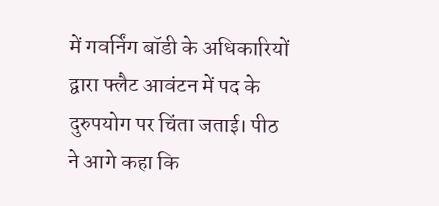में गवर्निंग बॉडी के अधिकारियों द्वारा फ्लैट आवंटन में पद के दुरुपयोग पर चिंता जताई। पीठ ने आगे कहा कि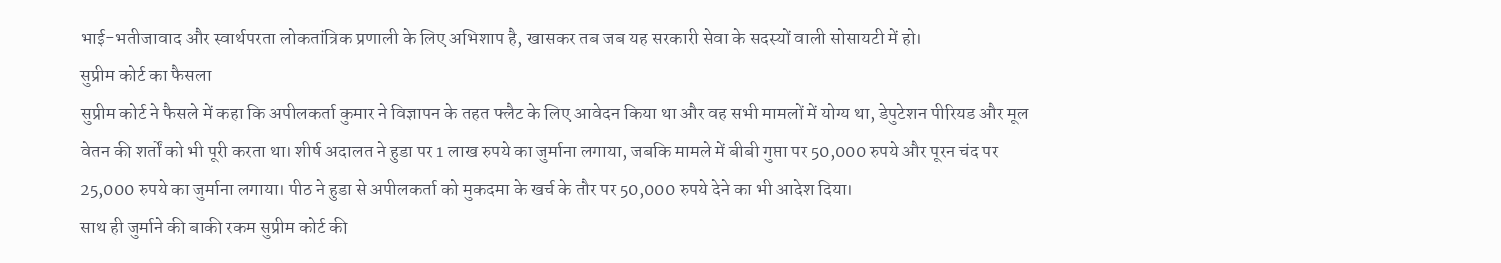भाई-भतीजावाद और स्वार्थपरता लोकतांत्रिक प्रणाली के लिए अभिशाप है, खासकर तब जब यह सरकारी सेवा के सदस्यों वाली सोसायटी में हो।
सुप्रीम कोर्ट का फैसला
सुप्रीम कोर्ट ने फैसले में कहा कि अपीलकर्ता कुमार ने विज्ञापन के तहत फ्लैट के लिए आवेदन किया था और वह सभी मामलों में योग्य था, डेपुटेशन पीरियड और मूल वेतन की शर्तों को भी पूरी करता था। शीर्ष अदालत ने हुडा पर 1 लाख रुपये का जुर्माना लगाया, जबकि मामले में बीबी गुप्ता पर 50,000 रुपये और पूरन चंद पर 25,000 रुपये का जुर्माना लगाया। पीठ ने हुडा से अपीलकर्ता को मुकदमा के खर्च के तौर पर 50,000 रुपये देने का भी आदेश दिया।
साथ ही जुर्माने की बाकी रकम सुप्रीम कोर्ट की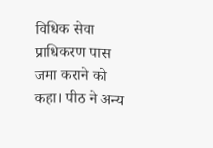विधिक सेवा प्राधिकरण पास जमा कराने को कहा। पीठ ने अन्य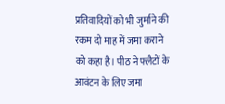प्रतिवादियों को भी जुर्माने की रकम दो माह में जमा कराने को कहा है। पीठ ने फ्लैटों के आवंटन के लिए जमा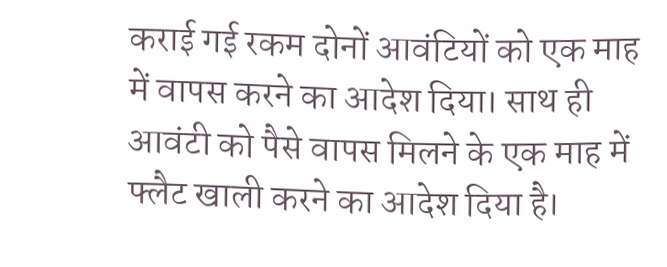कराई गई रकम दोनों आवंटियों को एक माह में वापस करने का आदेश दिया। साथ ही आवंटी को पैसे वापस मिलने के एक माह में फ्लैट खाली करने का आदेश दिया है।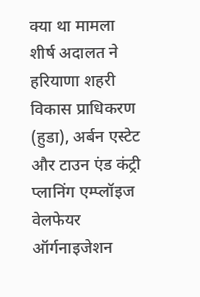क्या था मामला
शीर्ष अदालत ने हरियाणा शहरी विकास प्राधिकरण (हुडा), अर्बन एस्टेट और टाउन एंड कंट्री प्लानिंग एम्प्लॉइज वेलफेयर ऑर्गनाइजेशन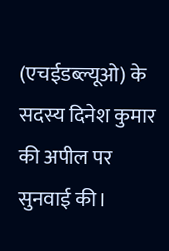(एचईडब्ल्यूओ) के सदस्य दिनेश कुमार की अपील पर सुनवाई की।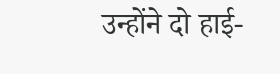उन्होंने दो हाई-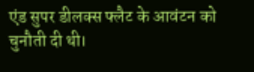एंड सुपर डीलक्स फ्लैट के आवंटन को चुनौती दी थी।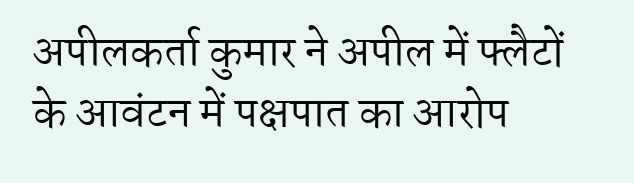अपीलकर्ता कुमार ने अपील में फ्लैटों के आवंटन में पक्षपात का आरोप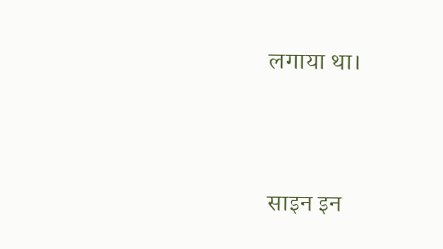लगाया था।




साइन इन